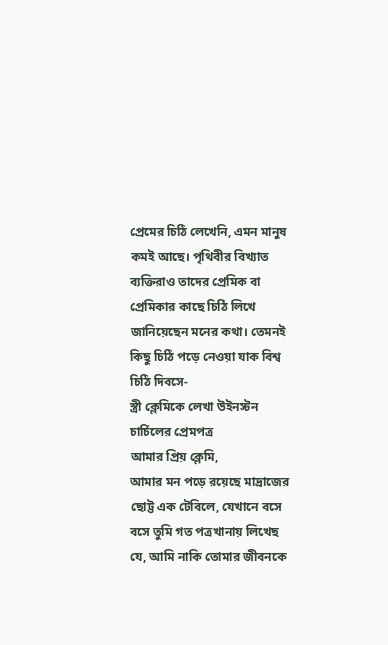প্রেমের চিঠি লেখেনি, এমন মানুষ কমই আছে। পৃথিবীর বিখ্যাত ব্যক্তিরাও তাদের প্রেমিক বা প্রেমিকার কাছে চিঠি লিখে জানিয়েছেন মনের কথা। তেমনই কিছু চিঠি পড়ে নেওয়া যাক বিশ্ব চিঠি দিবসে-
স্ত্রী ক্লেমিকে লেখা উইনস্টন চার্চিলের প্রেমপত্র
আমার প্রিয় ক্লেমি,
আমার মন পড়ে রয়েছে মাদ্রাজের ছোট্ট এক টেবিলে, যেখানে বসে বসে তুমি গত পত্রখানায় লিখেছ যে, আমি নাকি তোমার জীবনকে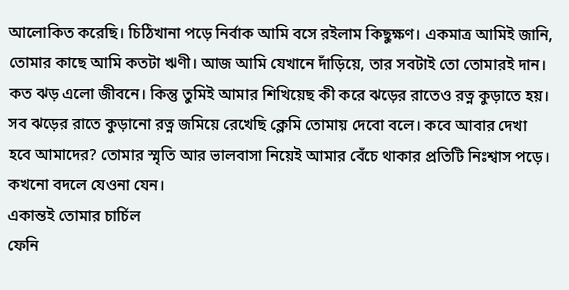আলোকিত করেছি। চিঠিখানা পড়ে নির্বাক আমি বসে রইলাম কিছুক্ষণ। একমাত্র আমিই জানি, তোমার কাছে আমি কতটা ঋণী। আজ আমি যেখানে দাঁড়িয়ে, তার সবটাই তো তোমারই দান। কত ঝড় এলো জীবনে। কিন্তু তুমিই আমার শিখিয়েছ কী করে ঝড়ের রাতেও রত্ন কুড়াতে হয়। সব ঝড়ের রাতে কুড়ানো রত্ন জমিয়ে রেখেছি ক্লেমি তোমায় দেবো বলে। কবে আবার দেখা হবে আমাদের? তোমার স্মৃতি আর ভালবাসা নিয়েই আমার বেঁচে থাকার প্রতিটি নিঃশ্বাস পড়ে। কখনো বদলে যেওনা যেন।
একান্তই তোমার চার্চিল
ফেনি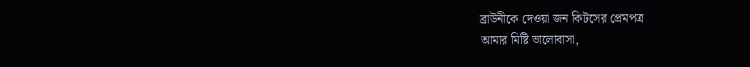ব্রাউনীকে দেওয়া জন কিটসের প্রেমপত্র
আমার মিষ্টি ভালোবাসা,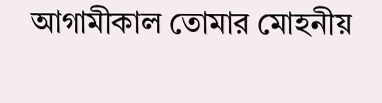আগামীকাল তোমার মোহনীয়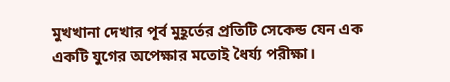মুখখানা দেখার পূর্ব মুহূর্তের প্রতিটি সেকেন্ড যেন এক একটি যুগের অপেক্ষার মতোই ধৈর্য্য পরীক্ষা।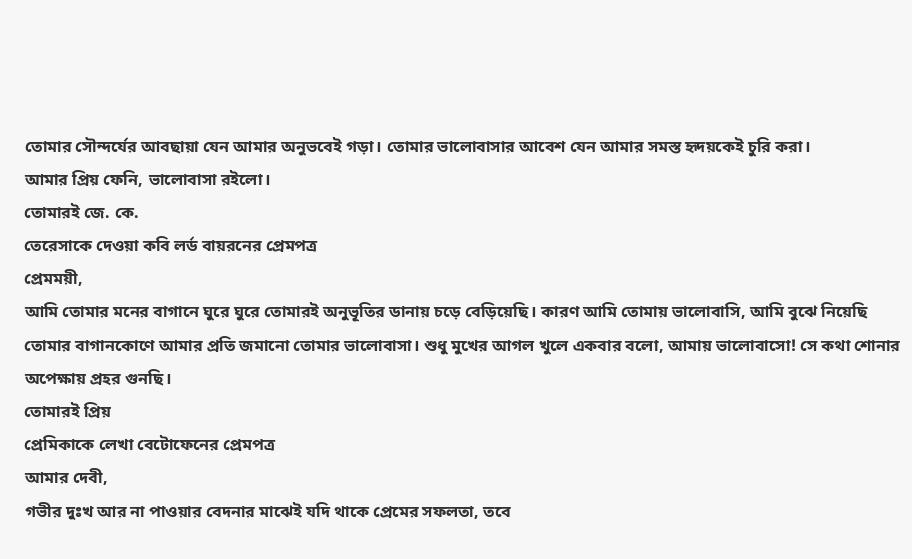তোমার সৌন্দর্যের আবছায়া যেন আমার অনুভবেই গড়া। তোমার ভালোবাসার আবেশ যেন আমার সমস্ত হৃদয়কেই চুরি করা।
আমার প্রিয় ফেনি, ভালোবাসা রইলো।
তোমারই জে. কে.
তেরেসাকে দেওয়া কবি লর্ড বায়রনের প্রেমপত্র
প্রেমময়ী,
আমি তোমার মনের বাগানে ঘুরে ঘুরে তোমারই অনুভূতির ডানায় চড়ে বেড়িয়েছি। কারণ আমি তোমায় ভালোবাসি, আমি বুঝে নিয়েছি তোমার বাগানকোণে আমার প্রতি জমানো তোমার ভালোবাসা। শুধু মুখের আগল খুলে একবার বলো, আমায় ভালোবাসো! সে কথা শোনার অপেক্ষায় প্রহর গুনছি।
তোমারই প্রিয়
প্রেমিকাকে লেখা বেটোফেনের প্রেমপত্র
আমার দেবী,
গভীর দুঃখ আর না পাওয়ার বেদনার মাঝেই যদি থাকে প্রেমের সফলতা, তবে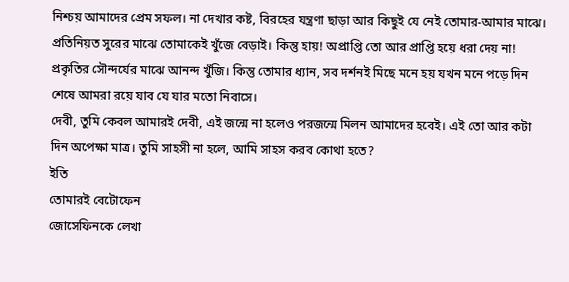নিশ্চয় আমাদের প্রেম সফল। না দেখার কষ্ট, বিরহের যন্ত্রণা ছাড়া আর কিছুই যে নেই তোমার-আমার মাঝে। প্রতিনিয়ত সুরের মাঝে তোমাকেই খুঁজে বেড়াই। কিন্তু হায়! অপ্রাপ্তি তো আর প্রাপ্তি হয়ে ধরা দেয় না! প্রকৃতির সৌন্দর্যের মাঝে আনন্দ খুঁজি। কিন্তু তোমার ধ্যান, সব দর্শনই মিছে মনে হয় যখন মনে পড়ে দিন শেষে আমরা রয়ে যাব যে যার মতো নিবাসে।
দেবী, তুমি কেবল আমারই দেবী, এই জন্মে না হলেও পরজন্মে মিলন আমাদের হবেই। এই তো আর কটা দিন অপেক্ষা মাত্র। তুমি সাহসী না হলে, আমি সাহস করব কোথা হতে?
ইতি
তোমারই বেটোফেন
জোসেফিনকে লেখা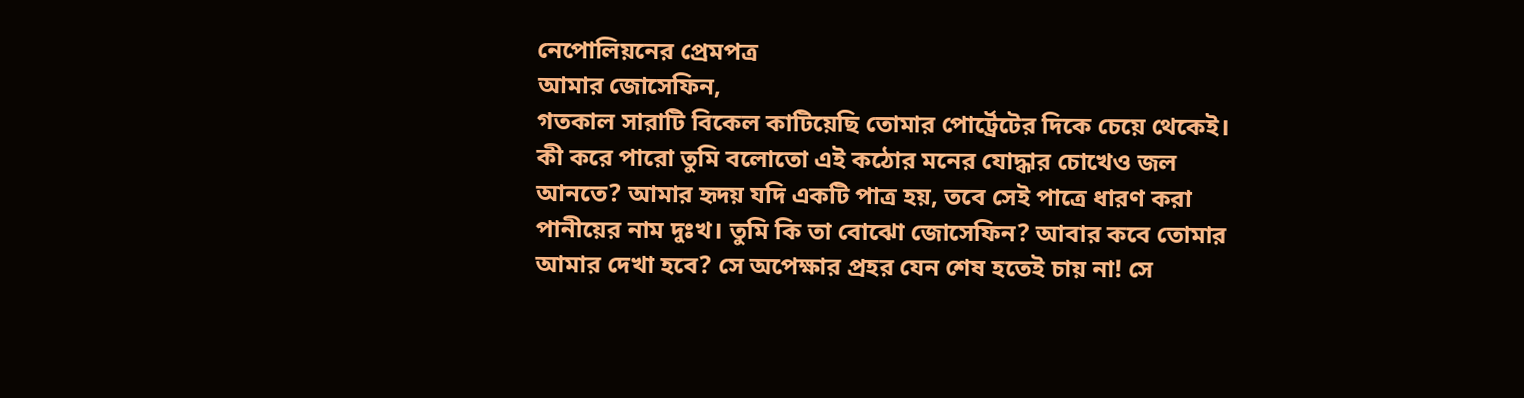নেপোলিয়নের প্রেমপত্র
আমার জোসেফিন,
গতকাল সারাটি বিকেল কাটিয়েছি তোমার পোর্ট্রেটের দিকে চেয়ে থেকেই। কী করে পারো তুমি বলোতো এই কঠোর মনের যোদ্ধার চোখেও জল আনতে? আমার হৃদয় যদি একটি পাত্র হয়, তবে সেই পাত্রে ধারণ করা পানীয়ের নাম দুঃখ। তুমি কি তা বোঝো জোসেফিন? আবার কবে তোমার আমার দেখা হবে? সে অপেক্ষার প্রহর যেন শেষ হতেই চায় না! সে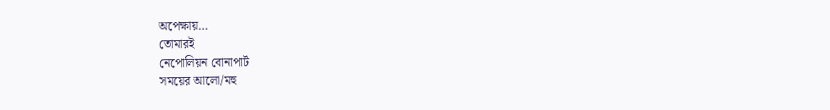অপেক্ষায়…
তোমারই
নেপোলিয়ন বোনাপার্ট
সময়ের আলো/মহু